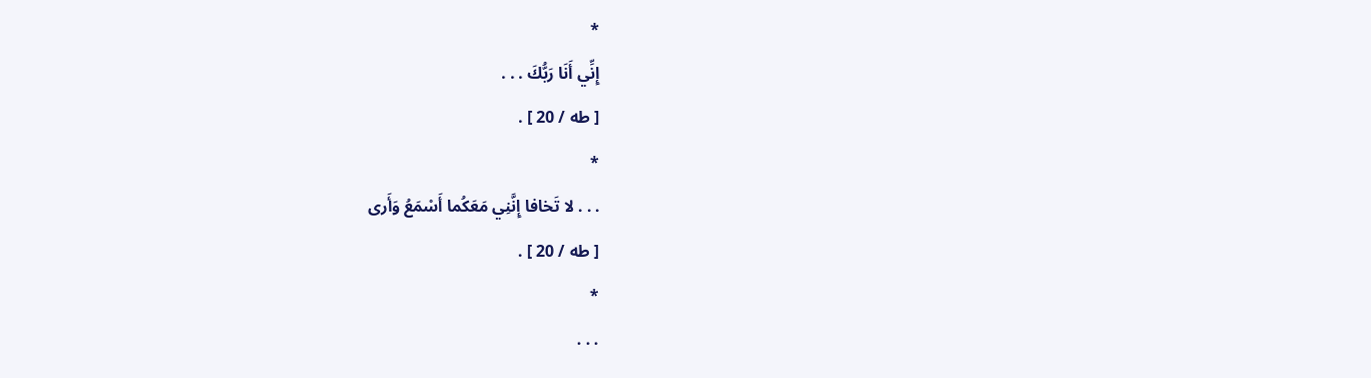*
إِنِّي أَنَا رَبُّكَ . . .
[ طه / 20 ] .
*
. . . لا تَخافا إِنَّنِي مَعَكُما أَسْمَعُ وَأَرى
[ طه / 20 ] .
*
. . .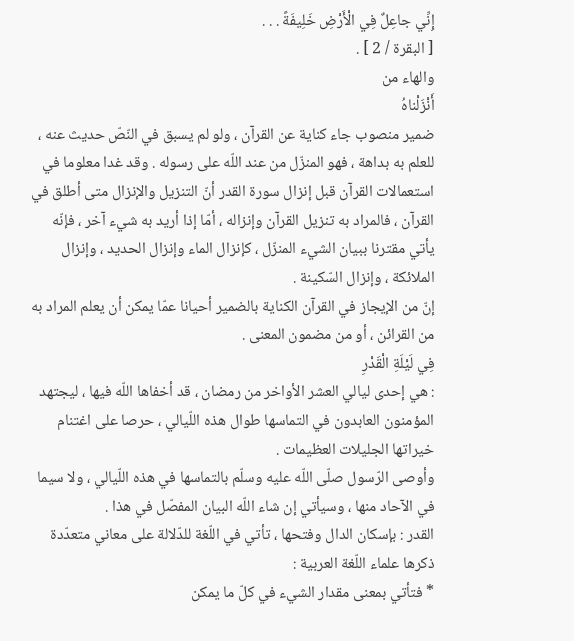إِنِّي جاعِلٌ فِي الْأَرْضِ خَلِيفَةً . . .
[ البقرة / 2 ] .
والهاء من
أَنْزَلْناهُ
ضمير منصوب جاء كناية عن القرآن ، ولو لم يسبق في النّصّ حديث عنه ، للعلم به بداهة ، فهو المنزّل من عند اللّه على رسوله . وقد غدا معلوما في استعمالات القرآن قبل إنزال سورة القدر أنّ التنزيل والإنزال متى أطلق في القرآن ، فالمراد به تنزيل القرآن وإنزاله ، أمّا إذا أريد به شيء آخر ، فإنّه يأتي مقترنا ببيان الشيء المنزّل ، كإنزال الماء وإنزال الحديد ، وإنزال الملائكة ، وإنزال السّكينة .
إنّ من الإيجاز في القرآن الكناية بالضمير أحيانا عمّا يمكن أن يعلم المراد به من القرائن ، أو من مضمون المعنى .
فِي لَيْلَةِ الْقَدْرِ
: هي إحدى ليالي العشر الأواخر من رمضان ، قد أخفاها اللّه فيها ، ليجتهد المؤمنون العابدون في التماسها طوال هذه اللّيالي ، حرصا على اغتنام خيراتها الجليلات العظيمات .
وأوصى الرّسول صلّى اللّه عليه وسلّم بالتماسها في هذه اللّيالي ، ولا سيما في الآحاد منها ، وسيأتي إن شاء اللّه البيان المفصّل في هذا .
القدر : بإسكان الدال وفتحها ، تأتي في اللّغة للدّلالة على معاني متعدّدة ذكرها علماء اللّغة العربية :
* فتأتي بمعنى مقدار الشيء في كلّ ما يمكن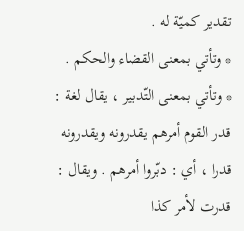تقدير كميّة له .
* وتأتي بمعنى القضاء والحكم .
* وتأتي بمعنى التّدبير ، يقال لغة : قدر القوم أمرهم يقدرونه ويقدرونه قدرا ، أي : دبّروا أمرهم . ويقال : قدرت لأمر كذا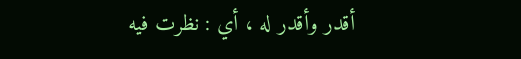أقدر وأقدر له ، أي : نظرت فيه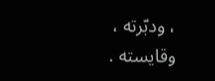، ودبّرته ، وقايسته .